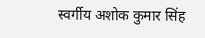स्वर्गीय अशोक कुमार सिंह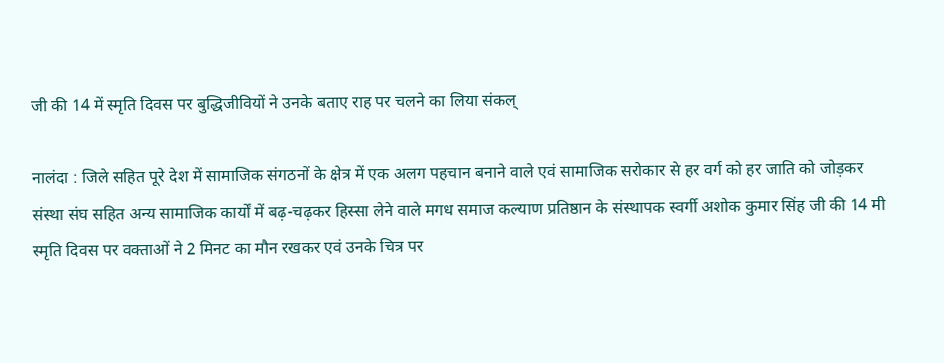जी की 14 में स्मृति दिवस पर बुद्धिजीवियों ने उनके बताए राह पर चलने का लिया संकल्

नालंदा : जिले सहित पूरे देश में सामाजिक संगठनों के क्षेत्र में एक अलग पहचान बनाने वाले एवं सामाजिक सरोकार से हर वर्ग को हर जाति को जोड़कर संस्था संघ सहित अन्य सामाजिक कार्यों में बढ़-चढ़कर हिस्सा लेने वाले मगध समाज कल्याण प्रतिष्ठान के संस्थापक स्वर्गी अशोक कुमार सिंह जी की 14 मी स्मृति दिवस पर वक्ताओं ने 2 मिनट का मौन रखकर एवं उनके चित्र पर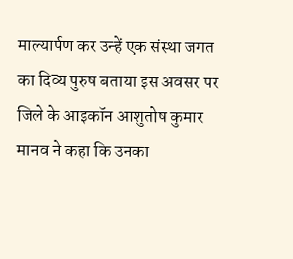माल्यार्पण कर उन्हें एक संस्था जगत का दिव्य पुरुष बताया इस अवसर पर जिले के आइकॉन आशुतोष कुमार मानव ने कहा कि उनका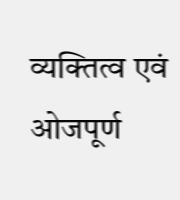व्यक्तित्व एवं ओजपूर्ण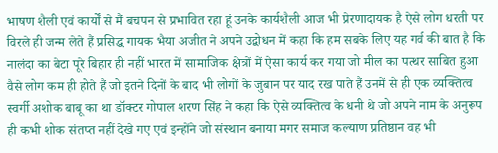भाषण शैली एवं कार्यों से मैं बचपन से प्रभावित रहा हूं उनके कार्यशैली आज भी प्रेरणादायक है ऐसे लोग धरती पर विरले ही जन्म लेते हैं प्रसिद्ध गायक भैया अजीत ने अपने उद्बोधन में कहा कि हम सबके लिए यह गर्व की बात है कि नालंदा का बेटा पूरे बिहार ही नहीं भारत में सामाजिक क्षेत्रों में ऐसा कार्य कर गया जो मील का पत्थर साबित हुआ वैसे लोग कम ही होते हैं जो इतने दिनों के बाद भी लोगों के जुबान पर याद रख पाते हैं उनमें से ही एक व्यक्तित्व स्वर्गी अशोक बाबू का था डॉक्टर गोपाल शरण सिंह ने कहा कि ऐसे व्यक्तित्व के धनी थे जो अपने नाम के अनुरूप ही कभी शोक संतप्त नहीं देखे गए एवं इन्होंने जो संस्थान बनाया मगर समाज कल्याण प्रतिष्ठान वह भी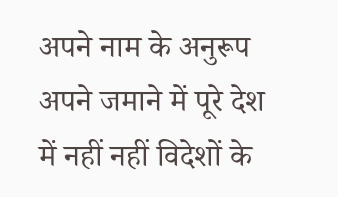अपने नाम के अनुरूप अपने जमाने में पूरे देश में नहीं नहीं विदेशों के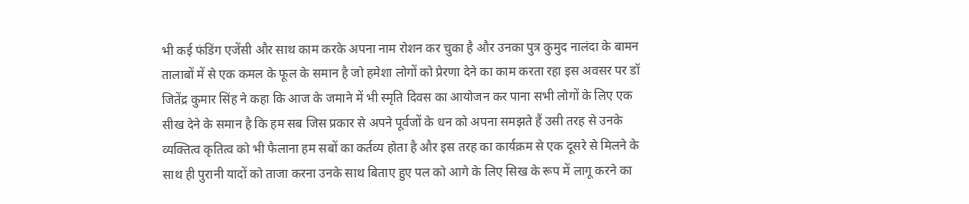भी कई फंडिंग एजेंसी और साथ काम करके अपना नाम रोशन कर चुका है और उनका पुत्र कुमुद नालंदा के बामन तालाबों में से एक कमल के फूल के समान है जो हमेशा लोगों को प्रेरणा देने का काम करता रहा इस अवसर पर डॉ जितेंद्र कुमार सिंह ने कहा कि आज के जमाने में भी स्मृति दिवस का आयोजन कर पाना सभी लोगों के लिए एक सीख देने के समान है कि हम सब जिस प्रकार से अपने पूर्वजों के धन को अपना समझते हैं उसी तरह से उनके व्यक्तित्व कृतित्व को भी फैलाना हम सबों का कर्तव्य होता है और इस तरह का कार्यक्रम से एक दूसरे से मिलने के साथ ही पुरानी यादों को ताजा करना उनके साथ बिताए हुए पल को आगे के लिए सिख के रूप में लागू करने का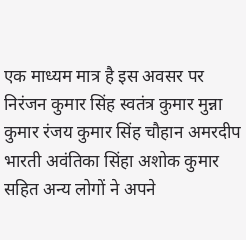एक माध्यम मात्र है इस अवसर पर निरंजन कुमार सिंह स्वतंत्र कुमार मुन्ना कुमार रंजय कुमार सिंह चौहान अमरदीप भारती अवंतिका सिंहा अशोक कुमार सहित अन्य लोगों ने अपने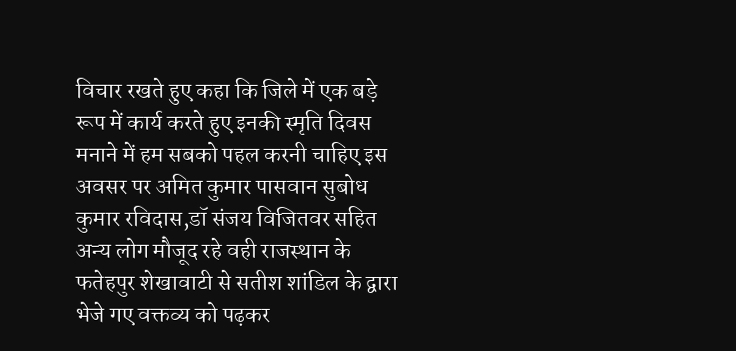विचार रखते हुए कहा कि जिले में एक बड़े रूप में कार्य करते हुए इनकी स्मृति दिवस मनाने में हम सबको पहल करनी चाहिए इस अवसर पर अमित कुमार पासवान सुबोध कुमार रविदास,डॉ संजय विजितवर सहित अन्य लोग मौजूद रहे वही राजस्थान के फतेहपुर शेखावाटी से सतीश शांडिल के द्वारा भेजे गए वक्तव्य को पढ़कर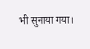भी सुनाया गया।